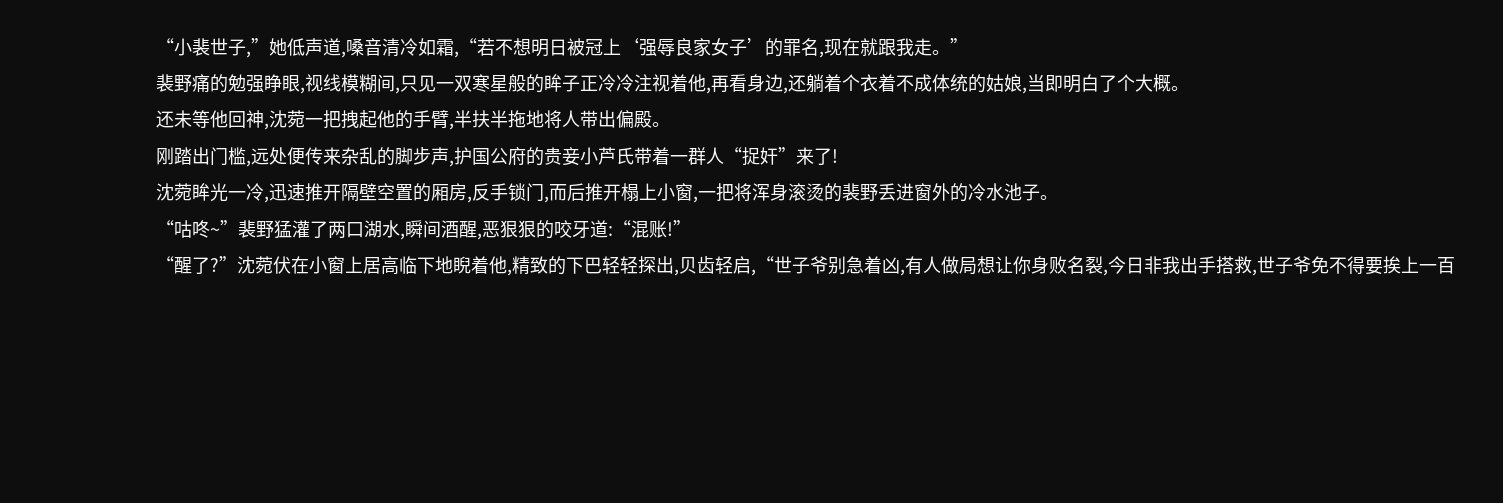“小裴世子,”她低声道,嗓音清冷如霜,“若不想明日被冠上‘强辱良家女子’的罪名,现在就跟我走。”
裴野痛的勉强睁眼,视线模糊间,只见一双寒星般的眸子正冷冷注视着他,再看身边,还躺着个衣着不成体统的姑娘,当即明白了个大概。
还未等他回神,沈菀一把拽起他的手臂,半扶半拖地将人带出偏殿。
刚踏出门槛,远处便传来杂乱的脚步声,护国公府的贵妾小芦氏带着一群人“捉奸”来了!
沈菀眸光一冷,迅速推开隔壁空置的厢房,反手锁门,而后推开榻上小窗,一把将浑身滚烫的裴野丢进窗外的冷水池子。
“咕咚~”裴野猛灌了两口湖水,瞬间酒醒,恶狠狠的咬牙道:“混账!”
“醒了?”沈菀伏在小窗上居高临下地睨着他,精致的下巴轻轻探出,贝齿轻启,“世子爷别急着凶,有人做局想让你身败名裂,今日非我出手搭救,世子爷免不得要挨上一百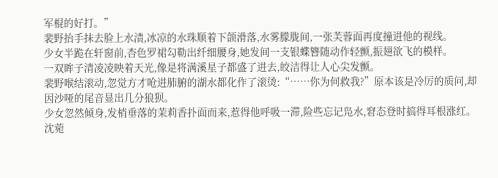军棍的好打。”
裴野抬手抹去脸上水渍,冰凉的水珠顺着下颌滑落,水雾朦胧间,一张芙蓉面再度撞进他的视线。
少女半跪在轩窗前,杏色罗裙勾勒出纤细腰身,她发间一支银蝶簪随动作轻颤,振翅欲飞的模样。
一双眸子清凌凌映着天光,像是将满溪星子都盛了进去,皎洁得让人心尖发颤。
裴野喉结滚动,忽觉方才呛进肺腑的湖水都化作了滚烫:“……你为何救我?”原本该是冷厉的质问,却因沙哑的尾音显出几分狼狈。
少女忽然倾身,发梢垂落的茉莉香扑面而来,惹得他呼吸一滞,险些忘记凫水,窘态登时搞得耳根涨红。
沈菀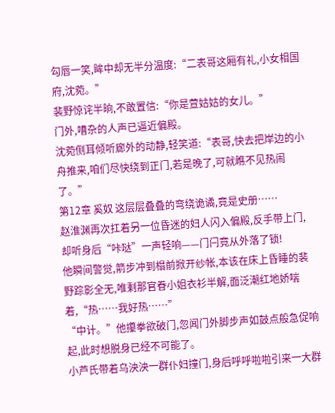勾唇一笑,眸中却无半分温度:“二表哥这厢有礼,小女相国府,沈菀。”
裴野惊诧半晌,不敢置信:“你是萱姑姑的女儿。”
门外,嘈杂的人声已逼近偏殿。
沈菀侧耳倾听廊外的动静,轻笑道:“表哥,快去把岸边的小舟推来,咱们尽快绕到正门,若是晚了,可就瞧不见热闹了。”
第12章 奚奴 这层层叠叠的弯绕诡谲,竟是史册……
赵淮渊再次扛着另一位昏迷的妇人闪入偏殿,反手带上门,却听身后“咔哒”一声轻响——门闩竟从外落了锁!
他瞬间警觉,箭步冲到榻前掀开纱帐,本该在床上昏睡的裴野踪影全无,唯剩那官眷小姐衣衫半解,面泛潮红地娇喘着,“热……我好热……”
“中计。”他攥拳欲破门,忽闻门外脚步声如鼓点般急促响起,此时想脱身已经不可能了。
小芦氏带着乌泱泱一群仆妇撞门,身后呼呼啦啦引来一大群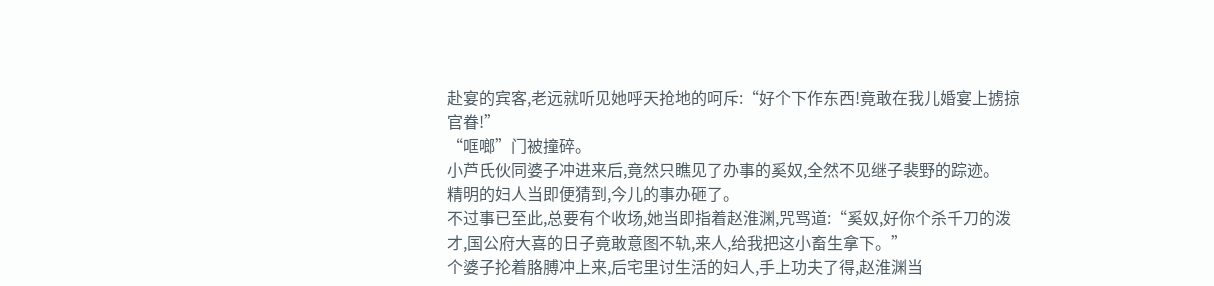赴宴的宾客,老远就听见她呼天抢地的呵斥:“好个下作东西!竟敢在我儿婚宴上掳掠官眷!”
“哐啷”门被撞碎。
小芦氏伙同婆子冲进来后,竟然只瞧见了办事的奚奴,全然不见继子裴野的踪迹。
精明的妇人当即便猜到,今儿的事办砸了。
不过事已至此,总要有个收场,她当即指着赵淮渊,咒骂道:“奚奴,好你个杀千刀的泼才,国公府大喜的日子竟敢意图不轨,来人,给我把这小畜生拿下。”
个婆子抡着胳膊冲上来,后宅里讨生活的妇人,手上功夫了得,赵淮渊当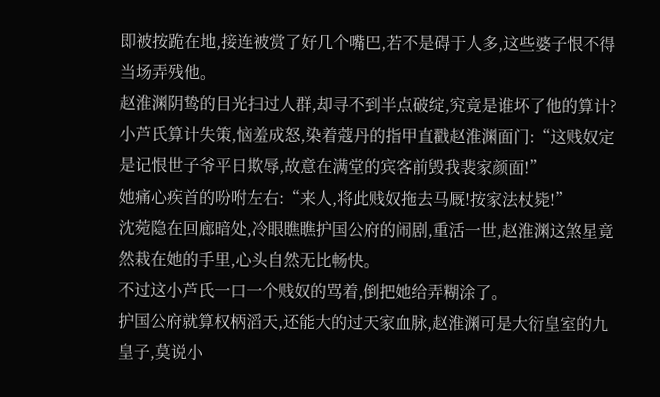即被按跪在地,接连被赏了好几个嘴巴,若不是碍于人多,这些婆子恨不得当场弄残他。
赵淮渊阴鸷的目光扫过人群,却寻不到半点破绽,究竟是谁坏了他的算计?
小芦氏算计失策,恼羞成怒,染着蔻丹的指甲直戳赵淮渊面门:“这贱奴定是记恨世子爷平日欺辱,故意在满堂的宾客前毁我裴家颜面!”
她痛心疾首的吩咐左右:“来人,将此贱奴拖去马厩!按家法杖毙!”
沈菀隐在回廊暗处,冷眼瞧瞧护国公府的闹剧,重活一世,赵淮渊这煞星竟然栽在她的手里,心头自然无比畅快。
不过这小芦氏一口一个贱奴的骂着,倒把她给弄糊涂了。
护国公府就算权柄滔天,还能大的过天家血脉,赵淮渊可是大衍皇室的九皇子,莫说小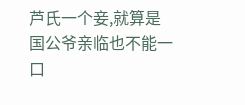芦氏一个妾,就算是国公爷亲临也不能一口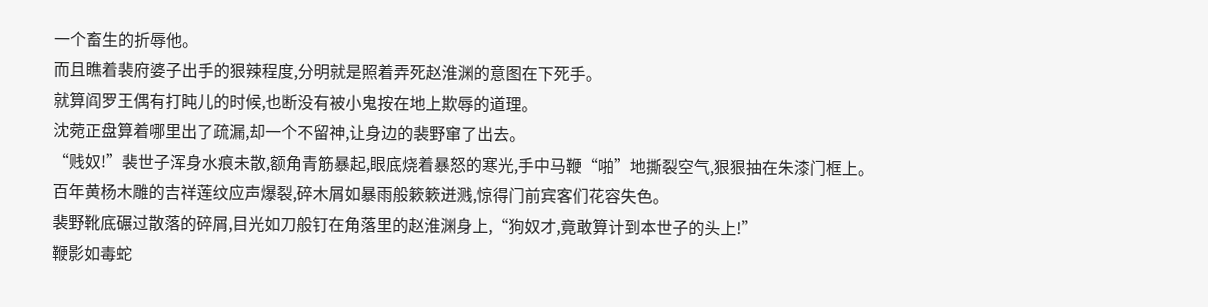一个畜生的折辱他。
而且瞧着裴府婆子出手的狠辣程度,分明就是照着弄死赵淮渊的意图在下死手。
就算阎罗王偶有打盹儿的时候,也断没有被小鬼按在地上欺辱的道理。
沈菀正盘算着哪里出了疏漏,却一个不留神,让身边的裴野窜了出去。
“贱奴!”裴世子浑身水痕未散,额角青筋暴起,眼底烧着暴怒的寒光,手中马鞭“啪”地撕裂空气,狠狠抽在朱漆门框上。
百年黄杨木雕的吉祥莲纹应声爆裂,碎木屑如暴雨般簌簌迸溅,惊得门前宾客们花容失色。
裴野靴底碾过散落的碎屑,目光如刀般钉在角落里的赵淮渊身上,“狗奴才,竟敢算计到本世子的头上!”
鞭影如毒蛇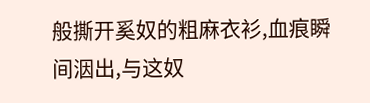般撕开奚奴的粗麻衣衫,血痕瞬间洇出,与这奴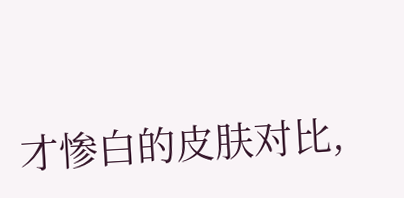才惨白的皮肤对比,